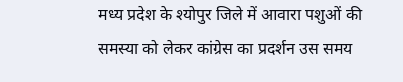मध्य प्रदेश के श्योपुर जिले में आवारा पशुओं की समस्या को लेकर कांग्रेस का प्रदर्शन उस समय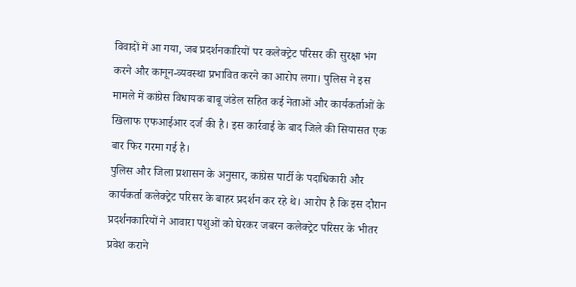विवादों में आ गया, जब प्रदर्शनकारियों पर कलेक्ट्रेट परिसर की सुरक्षा भंग करने और कानून-व्यवस्था प्रभावित करने का आरोप लगा। पुलिस ने इस मामले में कांग्रेस विधायक बाबू जंडेल सहित कई नेताओं और कार्यकर्ताओं के खिलाफ एफआईआर दर्ज की है। इस कार्रवाई के बाद जिले की सियासत एक बार फिर गरमा गई है।
पुलिस और जिला प्रशासन के अनुसार, कांग्रेस पार्टी के पदाधिकारी और कार्यकर्ता कलेक्ट्रेट परिसर के बाहर प्रदर्शन कर रहे थे। आरोप है कि इस दौरान प्रदर्शनकारियों ने आवारा पशुओं को घेरकर जबरन कलेक्ट्रेट परिसर के भीतर प्रवेश कराने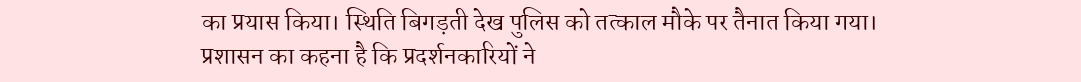का प्रयास किया। स्थिति बिगड़ती देख पुलिस को तत्काल मौके पर तैनात किया गया। प्रशासन का कहना है कि प्रदर्शनकारियों ने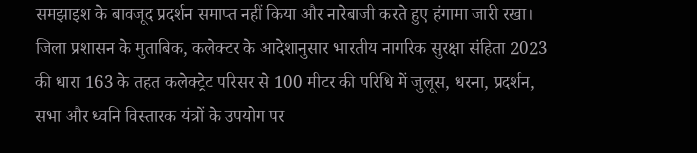समझाइश के बावजूद प्रदर्शन समाप्त नहीं किया और नारेबाजी करते हुए हंगामा जारी रखा।
जिला प्रशासन के मुताबिक, कलेक्टर के आदेशानुसार भारतीय नागरिक सुरक्षा संहिता 2023 की धारा 163 के तहत कलेक्ट्रेट परिसर से 100 मीटर की परिधि में जुलूस, धरना, प्रदर्शन, सभा और ध्वनि विस्तारक यंत्रों के उपयोग पर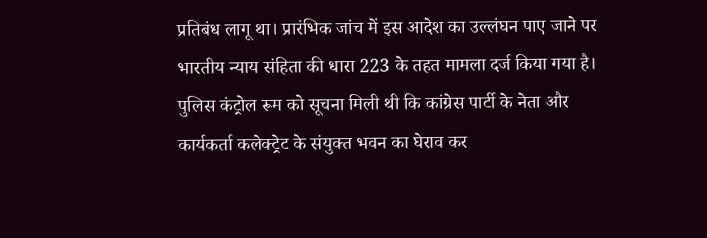प्रतिबंध लागू था। प्रारंभिक जांच में इस आदेश का उल्लंघन पाए जाने पर भारतीय न्याय संहिता की धारा 223 के तहत मामला दर्ज किया गया है।
पुलिस कंट्रोल रूम को सूचना मिली थी कि कांग्रेस पार्टी के नेता और कार्यकर्ता कलेक्ट्रेट के संयुक्त भवन का घेराव कर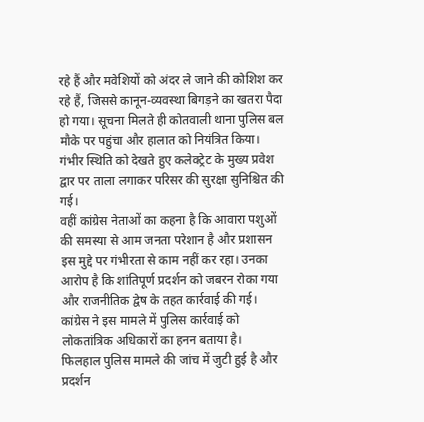रहे हैं और मवेशियों को अंदर ले जाने की कोशिश कर रहे हैं, जिससे कानून-व्यवस्था बिगड़ने का खतरा पैदा हो गया। सूचना मिलते ही कोतवाली थाना पुलिस बल मौके पर पहुंचा और हालात को नियंत्रित किया। गंभीर स्थिति को देखते हुए कलेक्ट्रेट के मुख्य प्रवेश द्वार पर ताला लगाकर परिसर की सुरक्षा सुनिश्चित की गई।
वहीं कांग्रेस नेताओं का कहना है कि आवारा पशुओं की समस्या से आम जनता परेशान है और प्रशासन इस मुद्दे पर गंभीरता से काम नहीं कर रहा। उनका आरोप है कि शांतिपूर्ण प्रदर्शन को जबरन रोका गया और राजनीतिक द्वेष के तहत कार्रवाई की गई। कांग्रेस ने इस मामले में पुलिस कार्रवाई को लोकतांत्रिक अधिकारों का हनन बताया है।
फिलहाल पुलिस मामले की जांच में जुटी हुई है और प्रदर्शन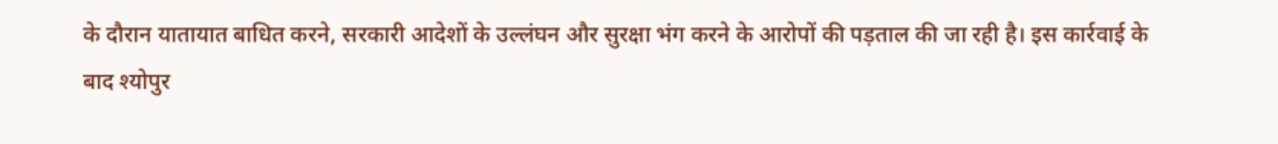के दौरान यातायात बाधित करने, सरकारी आदेशों के उल्लंघन और सुरक्षा भंग करने के आरोपों की पड़ताल की जा रही है। इस कार्रवाई के बाद श्योपुर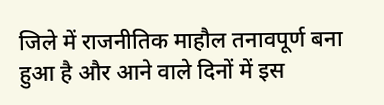जिले में राजनीतिक माहौल तनावपूर्ण बना हुआ है और आने वाले दिनों में इस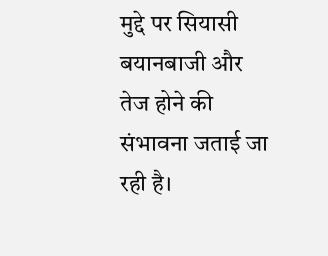मुद्दे पर सियासी बयानबाजी और तेज होने की संभावना जताई जा रही है।